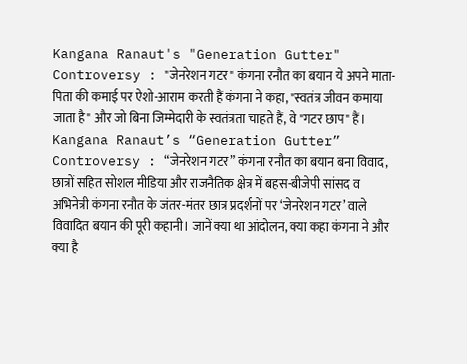Kangana Ranaut's "Generation Gutter" Controversy : "जेनरेशन गटर" कंगना रनौत का बयान ये अपने माता-पिता की कमाई पर ऐशो-आराम करती हैं कंगना ने कहा, "स्वतंत्र जीवन कमाया जाता है" और जो बिना जिम्मेदारी के स्वतंत्रता चाहते हैं, वे "गटर छाप" हैं।
Kangana Ranaut’s “Generation Gutter” Controversy : “जेनरेशन गटर” कंगना रनौत का बयान बना विवाद, छात्रों सहित सोशल मीडिया और राजनैतिक क्षेत्र में बहस-बीजेपी सांसद व अभिनेत्री कंगना रनौत के जंतर-मंतर छात्र प्रदर्शनों पर ‘जेनरेशन गटर’ वाले विवादित बयान की पूरी कहानी। जानें क्या था आंदोलन, क्या कहा कंगना ने और क्या है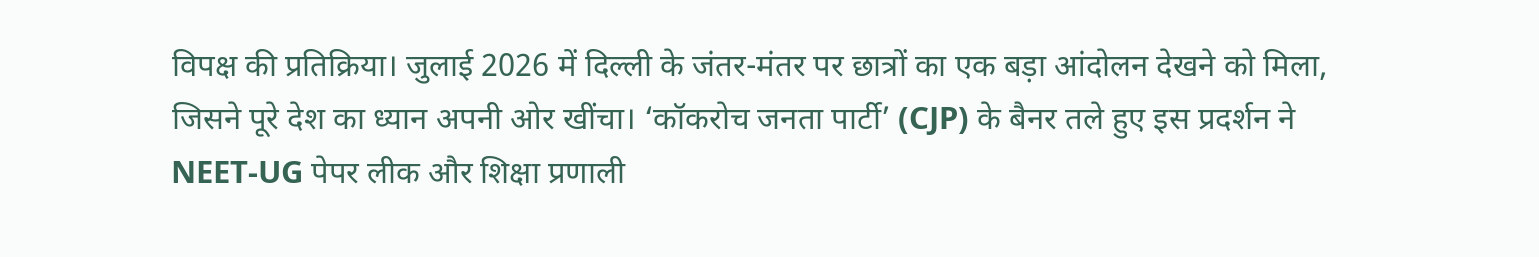विपक्ष की प्रतिक्रिया। जुलाई 2026 में दिल्ली के जंतर-मंतर पर छात्रों का एक बड़ा आंदोलन देखने को मिला, जिसने पूरे देश का ध्यान अपनी ओर खींचा। ‘कॉकरोच जनता पार्टी’ (CJP) के बैनर तले हुए इस प्रदर्शन ने NEET-UG पेपर लीक और शिक्षा प्रणाली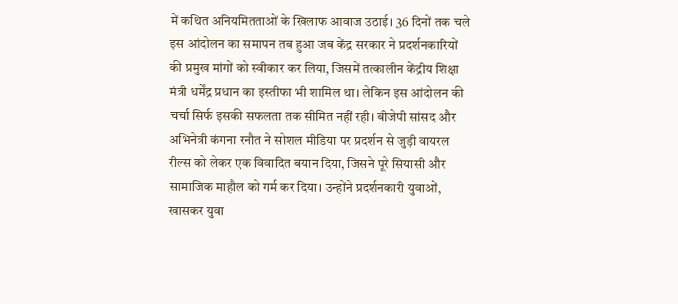में कथित अनियमितताओं के खिलाफ आवाज उठाई। 36 दिनों तक चले इस आंदोलन का समापन तब हुआ जब केंद्र सरकार ने प्रदर्शनकारियों की प्रमुख मांगों को स्वीकार कर लिया, जिसमें तत्कालीन केंद्रीय शिक्षा मंत्री धर्मेंद्र प्रधान का इस्तीफा भी शामिल था। लेकिन इस आंदोलन की चर्चा सिर्फ इसकी सफलता तक सीमित नहीं रही। बीजेपी सांसद और अभिनेत्री कंगना रनौत ने सोशल मीडिया पर प्रदर्शन से जुड़ी वायरल रील्स को लेकर एक विवादित बयान दिया, जिसने पूरे सियासी और सामाजिक माहौल को गर्म कर दिया। उन्होंने प्रदर्शनकारी युवाओं, खासकर युवा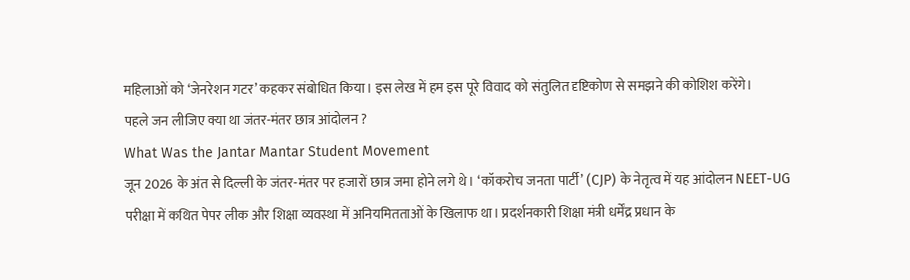महिलाओं को ‘जेनरेशन गटर’ कहकर संबोधित किया। इस लेख में हम इस पूरे विवाद को संतुलित दृष्टिकोण से समझने की कोशिश करेंगे।
पहले जन लीजिए क्या था जंतर-मंतर छात्र आंदोलन ?
What Was the Jantar Mantar Student Movement
जून 2026 के अंत से दिल्ली के जंतर-मंतर पर हजारों छात्र जमा होने लगे थे। ‘कॉकरोच जनता पार्टी’ (CJP) के नेतृत्व में यह आंदोलन NEET-UG परीक्षा में कथित पेपर लीक और शिक्षा व्यवस्था में अनियमितताओं के खिलाफ था। प्रदर्शनकारी शिक्षा मंत्री धर्मेंद्र प्रधान के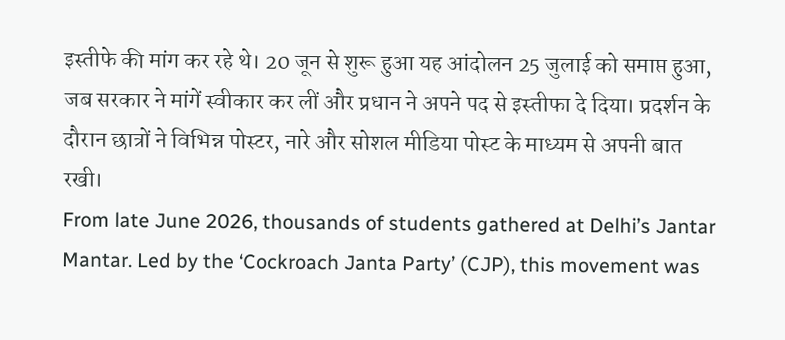इस्तीफे की मांग कर रहे थे। 20 जून से शुरू हुआ यह आंदोलन 25 जुलाई को समाप्त हुआ, जब सरकार ने मांगें स्वीकार कर लीं और प्रधान ने अपने पद से इस्तीफा दे दिया। प्रदर्शन के दौरान छात्रों ने विभिन्न पोस्टर, नारे और सोशल मीडिया पोस्ट के माध्यम से अपनी बात रखी।
From late June 2026, thousands of students gathered at Delhi’s Jantar Mantar. Led by the ‘Cockroach Janta Party’ (CJP), this movement was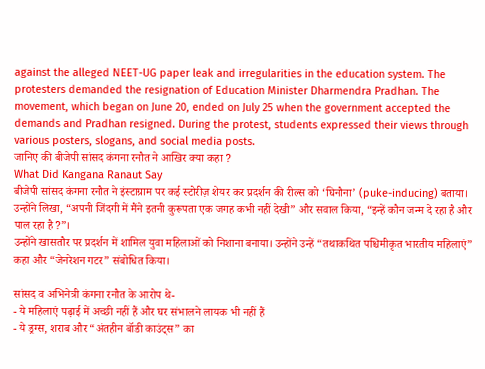against the alleged NEET-UG paper leak and irregularities in the education system. The protesters demanded the resignation of Education Minister Dharmendra Pradhan. The movement, which began on June 20, ended on July 25 when the government accepted the demands and Pradhan resigned. During the protest, students expressed their views through various posters, slogans, and social media posts.
जानिए की बीजेपी सांसद कंगना रनौत ने आखिर क्या कहा ?
What Did Kangana Ranaut Say
बीजेपी सांसद कंगना रनौत ने इंस्टाग्राम पर कई स्टोरीज़ शेयर कर प्रदर्शन की रील्स को ‘घिनौना’ (puke-inducing) बताया। उन्होंने लिखा, “अपनी जिंदगी में मैंने इतनी कुरूपता एक जगह कभी नहीं देखी” और सवाल किया, “इन्हें कौन जन्म दे रहा है और पाल रहा है?”।
उन्होंने खासतौर पर प्रदर्शन में शामिल युवा महिलाओं को निशाना बनाया। उन्होंने उन्हें “तथाकथित पश्चिमीकृत भारतीय महिलाएं” कहा और “जेनरेशन गटर” संबोधित किया।

सांसद व अभिनेत्री कंगना रनौत के आरोप थे-
- ये महिलाएं पढ़ाई में अच्छी नहीं हैं और घर संभालने लायक भी नहीं हैं
- ये ड्रग्स, शराब और “अंतहीन बॉडी काउंट्स” का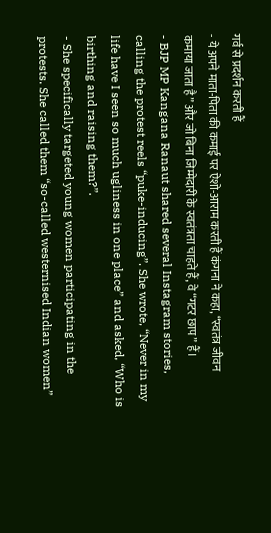गर्व से प्रदर्शन करती हैं
- ये अपने माता-पिता की कमाई पर ऐशो-आराम करती हैं कंगना ने कहा, “स्वतंत्र जीवन कमाया जाता है” और जो बिना जिम्मेदारी के स्वतंत्रता चाहते हैं, वे “गटर छाप” हैं।
- BJP MP Kangana Ranaut shared several Instagram stories, calling the protest reels “puke-inducing”. She wrote, “Never in my life have I seen so much ugliness in one place” and asked, “Who is birthing and raising them?”.
- She specifically targeted young women participating in the protests. She called them “so-called westernised Indian women”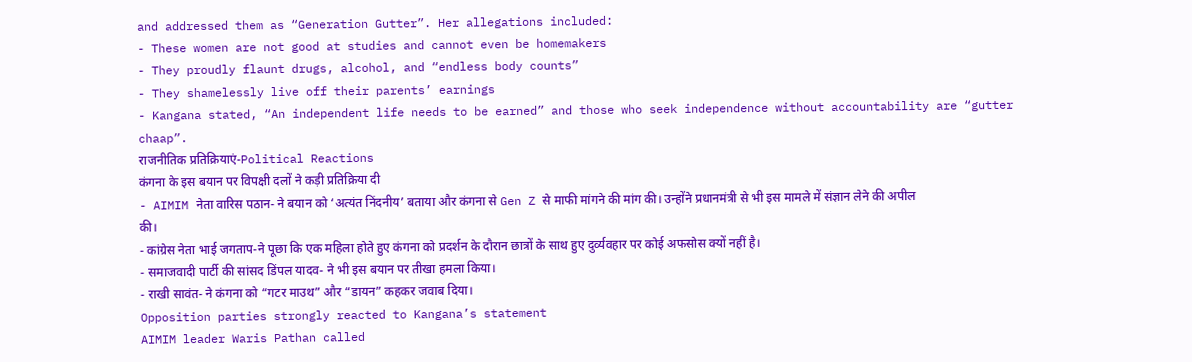and addressed them as “Generation Gutter”. Her allegations included:
- These women are not good at studies and cannot even be homemakers
- They proudly flaunt drugs, alcohol, and “endless body counts”
- They shamelessly live off their parents’ earnings
- Kangana stated, “An independent life needs to be earned” and those who seek independence without accountability are “gutter chaap”.
राजनीतिक प्रतिक्रियाएं-Political Reactions
कंगना के इस बयान पर विपक्षी दलों ने कड़ी प्रतिक्रिया दी
- AIMIM नेता वारिस पठान- ने बयान को ‘अत्यंत निंदनीय’ बताया और कंगना से Gen Z से माफी मांगने की मांग की। उन्होंने प्रधानमंत्री से भी इस मामले में संज्ञान लेने की अपील की।
- कांग्रेस नेता भाई जगताप-ने पूछा कि एक महिला होते हुए कंगना को प्रदर्शन के दौरान छात्रों के साथ हुए दुर्व्यवहार पर कोई अफसोस क्यों नहीं है।
- समाजवादी पार्टी की सांसद डिंपल यादव- ने भी इस बयान पर तीखा हमला किया।
- राखी सावंत- ने कंगना को “गटर माउथ” और “डायन” कहकर जवाब दिया।
Opposition parties strongly reacted to Kangana’s statement
AIMIM leader Waris Pathan called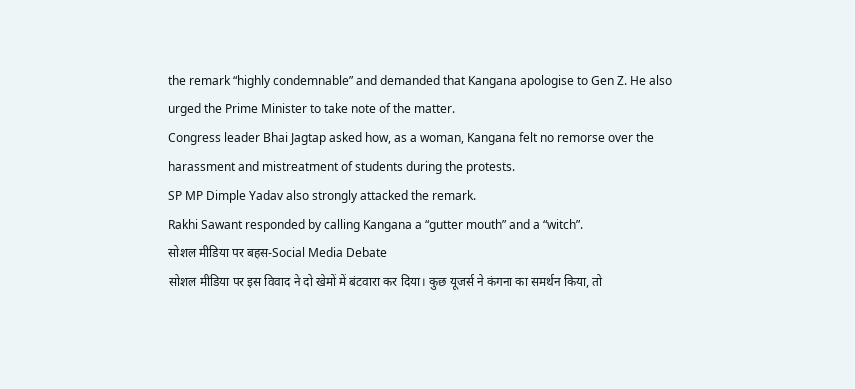the remark “highly condemnable” and demanded that Kangana apologise to Gen Z. He also urged the Prime Minister to take note of the matter.
Congress leader Bhai Jagtap asked how, as a woman, Kangana felt no remorse over the harassment and mistreatment of students during the protests.
SP MP Dimple Yadav also strongly attacked the remark.
Rakhi Sawant responded by calling Kangana a “gutter mouth” and a “witch”.
सोशल मीडिया पर बहस-Social Media Debate
सोशल मीडिया पर इस विवाद ने दो खेमों में बंटवारा कर दिया। कुछ यूजर्स ने कंगना का समर्थन किया, तो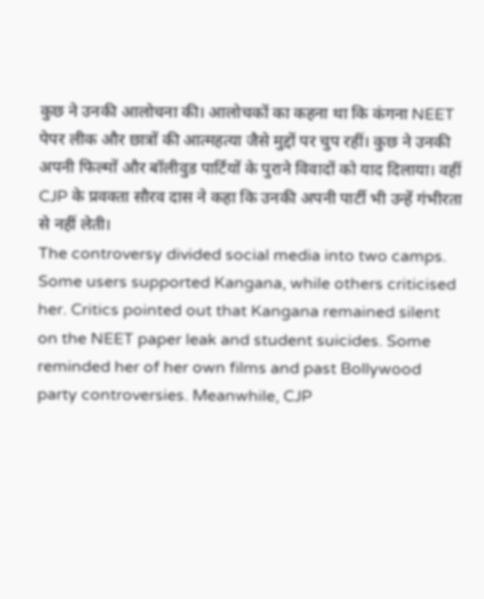कुछ ने उनकी आलोचना की। आलोचकों का कहना था कि कंगना NEET पेपर लीक और छात्रों की आत्महत्या जैसे मुद्दों पर चुप रहीं। कुछ ने उनकी अपनी फिल्मों और बॉलीवुड पार्टियों के पुराने विवादों को याद दिलाया। वहीं CJP के प्रवक्ता सौरव दास ने कहा कि उनकी अपनी पार्टी भी उन्हें गंभीरता से नहीं लेती।
The controversy divided social media into two camps. Some users supported Kangana, while others criticised her. Critics pointed out that Kangana remained silent on the NEET paper leak and student suicides. Some reminded her of her own films and past Bollywood party controversies. Meanwhile, CJP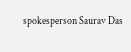spokesperson Saurav Das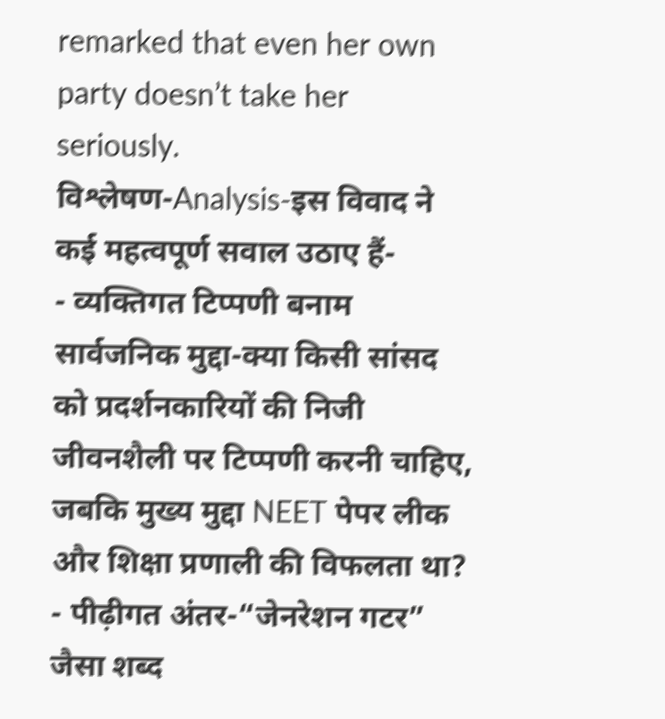remarked that even her own party doesn’t take her seriously.
विश्लेषण-Analysis-इस विवाद ने कई महत्वपूर्ण सवाल उठाए हैं-
- व्यक्तिगत टिप्पणी बनाम सार्वजनिक मुद्दा-क्या किसी सांसद को प्रदर्शनकारियों की निजी जीवनशैली पर टिप्पणी करनी चाहिए, जबकि मुख्य मुद्दा NEET पेपर लीक और शिक्षा प्रणाली की विफलता था?
- पीढ़ीगत अंतर-“जेनरेशन गटर” जैसा शब्द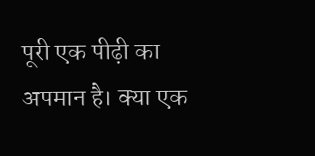पूरी एक पीढ़ी का अपमान है। क्या एक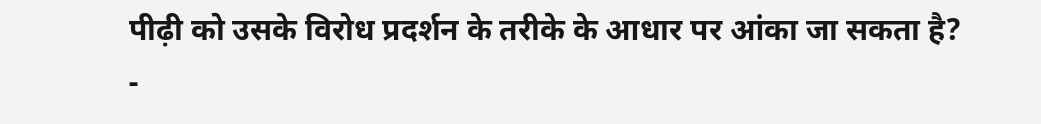पीढ़ी को उसके विरोध प्रदर्शन के तरीके के आधार पर आंका जा सकता है?
-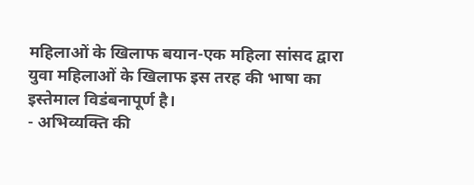महिलाओं के खिलाफ बयान-एक महिला सांसद द्वारा युवा महिलाओं के खिलाफ इस तरह की भाषा का इस्तेमाल विडंबनापूर्ण है।
- अभिव्यक्ति की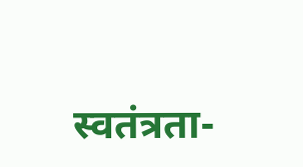स्वतंत्रता-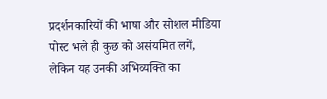प्रदर्शनकारियों की भाषा और सोशल मीडिया पोस्ट भले ही कुछ को असंयमित लगें, लेकिन यह उनकी अभिव्यक्ति का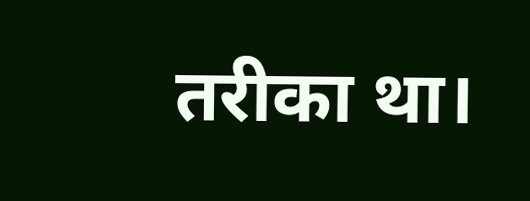तरीका था।